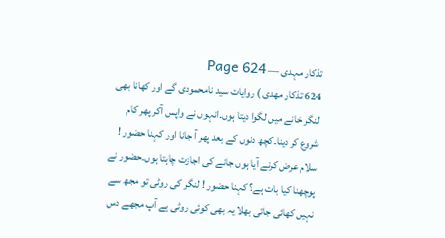تذکار مہدی — Page 624
624 تذکار مهدی ) روایات سید نامحمودی گے اور کھانا بھی لنگر خانے میں لگوا دیتا ہوں۔انہوں نے واپس آکر پھر کام شروع کر دینا۔کچھ دنوں کے بعد پھر آ جانا اور کہنا حضور ! سلام عرض کرنے آیا ہوں جانے کی اجازت چاہتا ہوں۔حضور نے پوچھنا کیا بات ہے؟ کہنا حضور ! لنگر کی روٹی تو مجھ سے نہیں کھائی جاتی بھلا یہ بھی کوئی روٹی ہے آپ مجھے دس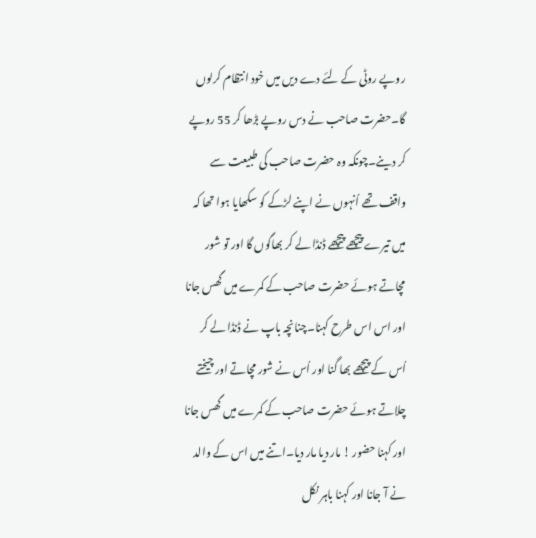روپے روٹی کے لئے دے دیں میں خود انتظام کرلوں گا۔حضرت صاحب نے دس روپے بڑھا کر 55 روپے کر دینے۔چونکہ وہ حضرت صاحب کی طبیعت سے واقف تھے اُنہوں نے اپنے لڑکے کو سکھایا ہوا تھا کہ میں تیرے پیچھے پیچھے ڈنڈا لے کر بھاگوں گا اور تو شور مچاتے ہوئے حضرت صاحب کے کمرے میں گھس جانا اور اس اس طرح کہنا۔چنانچہ باپ نے ڈنڈا لے کر اُس کے پیچھے بھا گنا اور اُس نے شور مچاتے اور چیختے چلاتے ہوئے حضرت صاحب کے کمرے میں گھس جانا اور کہنا حضور ! مار دیا مار دیا۔اتنے میں اس کے والد نے آ جانا اور کہنا باہر نکل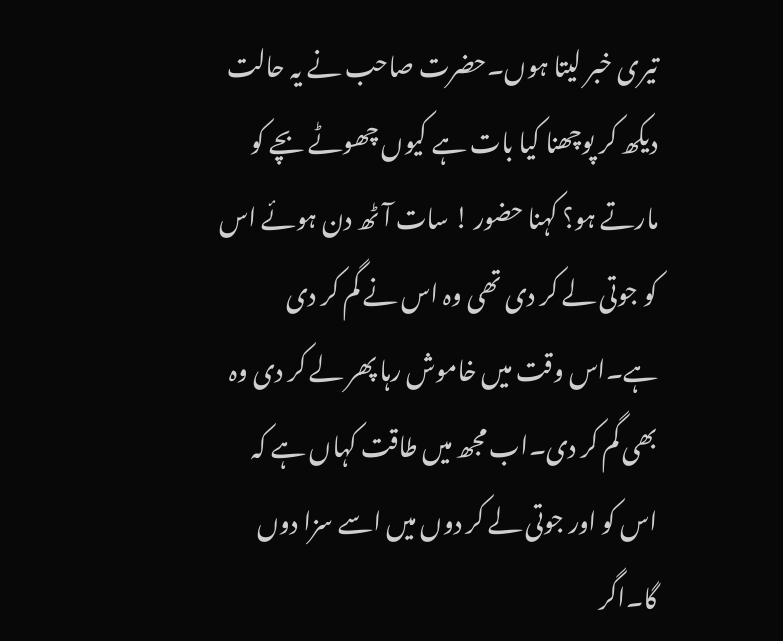تیری خبر لیتا ہوں۔حضرت صاحب نے یہ حالت دیکھ کر پوچھنا کیا بات ہے کیوں چھوٹے بچے کو مارتے ہو؟ کہنا حضور ! سات آٹھ دن ہوئے اس کو جوتی لے کر دی تھی وہ اس نے گم کر دی ہے۔اس وقت میں خاموش رہا پھر لے کر دی وہ بھی گم کر دی۔اب مجھ میں طاقت کہاں ہے کہ اس کو اور جوتی لے کر دوں میں اسے سزا دوں گا۔اگر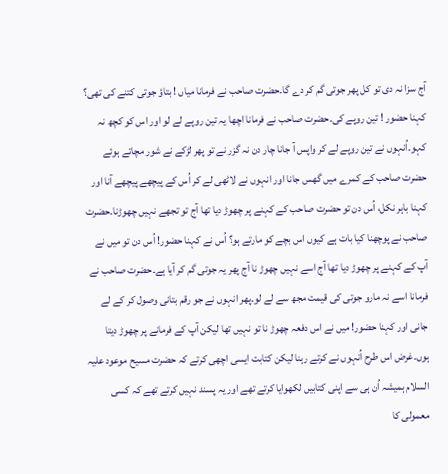آج سزا نہ دی تو کل پھر جوتی گم کر دے گا۔حضرت صاحب نے فرمانا میاں ! بتاؤ جوتی کتنے کی تھی؟ کہنا حضور ! تین روپے کی۔حضرت صاحب نے فرمانا اچھا یہ تین روپے لے لو اور اس کو کچھ نہ کہو۔اُنہوں نے تین روپے لے کر واپس آ جانا چار دن نہ گزر نے تو پھر لڑکے نے شور مچاتے ہوئے حضرت صاحب کے کمرے میں گھس جانا اور انہوں نے لاٹھی لے کر اُس کے پیچھے پیچھے آنا اور کہنا باہر نکل، اُس دن تو حضرت صاحب کے کہنے پر چھوڑ دیا تھا آج تو تجھے نہیں چھوڑنا۔حضرت صاحب نے پوچھنا کیا بات ہے کیوں اس بچے کو مارتے ہو؟ اُس نے کہنا حضور! اُس دن تو میں نے آپ کے کہنے پر چھوڑ دیا تھا آج اسے نہیں چھوڑ نا آج پھر یہ جوتی گم کر آیا ہے۔حضرت صاحب نے فرمانا اسے نہ مارو جوتی کی قیمت مجھ سے لے لو۔پھر انہوں نے جو رقم بتانی وصول کر کے لے جانی اور کہنا حضور! میں نے اس دفعہ چھوڑ نا تو نہیں تھا لیکن آپ کے فرمانے پر چھوڑ دیتا ہوں۔غرض اس طرح اُنہوں نے کرتے رہنا لیکن کتابت ایسی اچھی کرتے کہ حضرت مسیح موعود علیہ السلام ہمیشہ اُن ہی سے اپنی کتابیں لکھوایا کرتے تھے اور یہ پسند نہیں کرتے تھے کہ کسی معمولی کا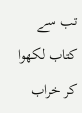تب سے کتاب لکھوا کر خراب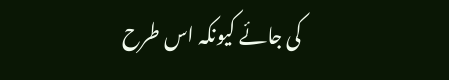کی جائے کیونکہ اس طرح